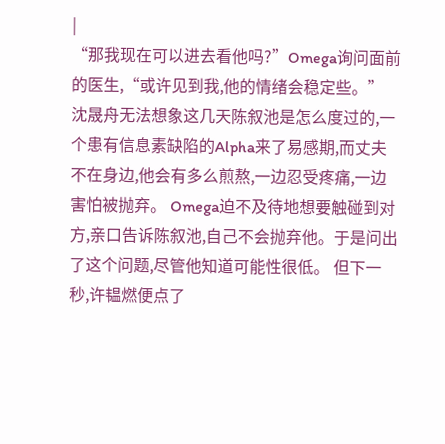|
“那我现在可以进去看他吗?”Omega询问面前的医生,“或许见到我,他的情绪会稳定些。” 沈晟舟无法想象这几天陈叙池是怎么度过的,一个患有信息素缺陷的Alpha来了易感期,而丈夫不在身边,他会有多么煎熬,一边忍受疼痛,一边害怕被抛弃。 Omega迫不及待地想要触碰到对方,亲口告诉陈叙池,自己不会抛弃他。于是问出了这个问题,尽管他知道可能性很低。 但下一秒,许韫燃便点了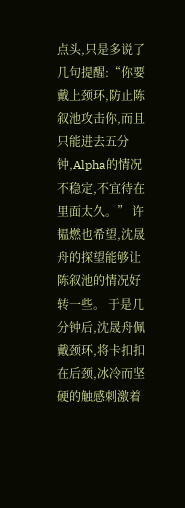点头,只是多说了几句提醒:“你要戴上颈环,防止陈叙池攻击你,而且只能进去五分钟,Alpha的情况不稳定,不宜待在里面太久。” 许韫燃也希望,沈晟舟的探望能够让陈叙池的情况好转一些。 于是几分钟后,沈晟舟佩戴颈环,将卡扣扣在后颈,冰冷而坚硬的触感刺激着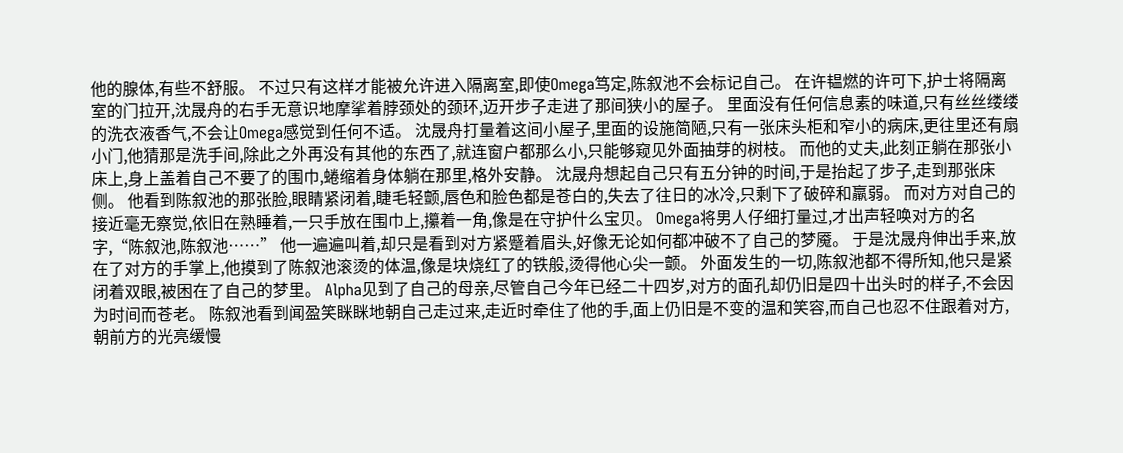他的腺体,有些不舒服。 不过只有这样才能被允许进入隔离室,即使Omega笃定,陈叙池不会标记自己。 在许韫燃的许可下,护士将隔离室的门拉开,沈晟舟的右手无意识地摩挲着脖颈处的颈环,迈开步子走进了那间狭小的屋子。 里面没有任何信息素的味道,只有丝丝缕缕的洗衣液香气,不会让Omega感觉到任何不适。 沈晟舟打量着这间小屋子,里面的设施简陋,只有一张床头柜和窄小的病床,更往里还有扇小门,他猜那是洗手间,除此之外再没有其他的东西了,就连窗户都那么小,只能够窥见外面抽芽的树枝。 而他的丈夫,此刻正躺在那张小床上,身上盖着自己不要了的围巾,蜷缩着身体躺在那里,格外安静。 沈晟舟想起自己只有五分钟的时间,于是抬起了步子,走到那张床侧。 他看到陈叙池的那张脸,眼睛紧闭着,睫毛轻颤,唇色和脸色都是苍白的,失去了往日的冰冷,只剩下了破碎和羸弱。 而对方对自己的接近毫无察觉,依旧在熟睡着,一只手放在围巾上,攥着一角,像是在守护什么宝贝。 Omega将男人仔细打量过,才出声轻唤对方的名字,“陈叙池,陈叙池……” 他一遍遍叫着,却只是看到对方紧蹙着眉头,好像无论如何都冲破不了自己的梦魇。 于是沈晟舟伸出手来,放在了对方的手掌上,他摸到了陈叙池滚烫的体温,像是块烧红了的铁般,烫得他心尖一颤。 外面发生的一切,陈叙池都不得所知,他只是紧闭着双眼,被困在了自己的梦里。 Alpha见到了自己的母亲,尽管自己今年已经二十四岁,对方的面孔却仍旧是四十出头时的样子,不会因为时间而苍老。 陈叙池看到闻盈笑眯眯地朝自己走过来,走近时牵住了他的手,面上仍旧是不变的温和笑容,而自己也忍不住跟着对方,朝前方的光亮缓慢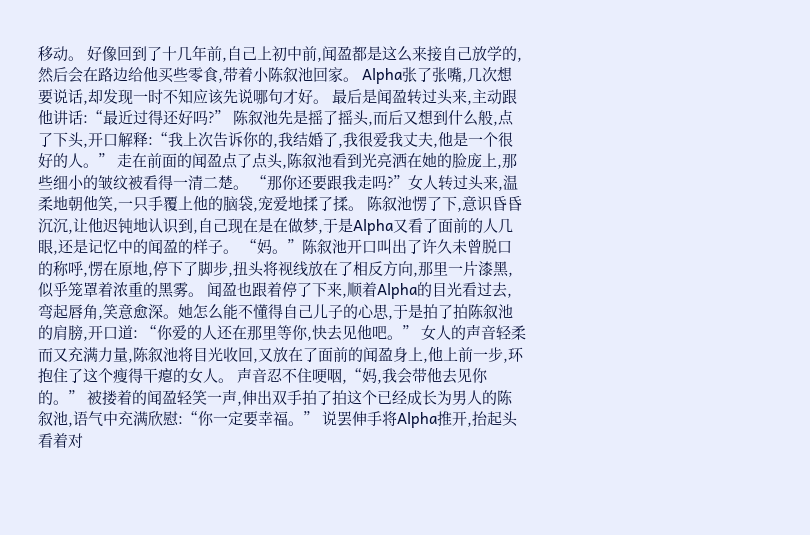移动。 好像回到了十几年前,自己上初中前,闻盈都是这么来接自己放学的,然后会在路边给他买些零食,带着小陈叙池回家。 Alpha张了张嘴,几次想要说话,却发现一时不知应该先说哪句才好。 最后是闻盈转过头来,主动跟他讲话:“最近过得还好吗?” 陈叙池先是摇了摇头,而后又想到什么般,点了下头,开口解释:“我上次告诉你的,我结婚了,我很爱我丈夫,他是一个很好的人。” 走在前面的闻盈点了点头,陈叙池看到光亮洒在她的脸庞上,那些细小的皱纹被看得一清二楚。 “那你还要跟我走吗?”女人转过头来,温柔地朝他笑,一只手覆上他的脑袋,宠爱地揉了揉。 陈叙池愣了下,意识昏昏沉沉,让他迟钝地认识到,自己现在是在做梦,于是Alpha又看了面前的人几眼,还是记忆中的闻盈的样子。 “妈。”陈叙池开口叫出了许久未曾脱口的称呼,愣在原地,停下了脚步,扭头将视线放在了相反方向,那里一片漆黑,似乎笼罩着浓重的黑雾。 闻盈也跟着停了下来,顺着Alpha的目光看过去,弯起唇角,笑意愈深。她怎么能不懂得自己儿子的心思,于是拍了拍陈叙池的肩膀,开口道: “你爱的人还在那里等你,快去见他吧。” 女人的声音轻柔而又充满力量,陈叙池将目光收回,又放在了面前的闻盈身上,他上前一步,环抱住了这个瘦得干瘪的女人。 声音忍不住哽咽,“妈,我会带他去见你的。” 被搂着的闻盈轻笑一声,伸出双手拍了拍这个已经成长为男人的陈叙池,语气中充满欣慰:“你一定要幸福。” 说罢伸手将Alpha推开,抬起头看着对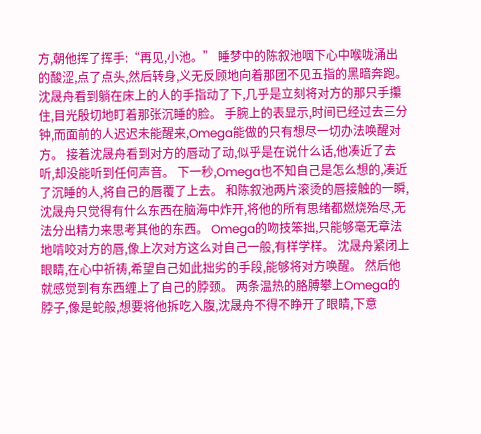方,朝他挥了挥手:“再见,小池。” 睡梦中的陈叙池咽下心中喉咙涌出的酸涩,点了点头,然后转身,义无反顾地向着那团不见五指的黑暗奔跑。 沈晟舟看到躺在床上的人的手指动了下,几乎是立刻将对方的那只手攥住,目光殷切地盯着那张沉睡的脸。 手腕上的表显示,时间已经过去三分钟,而面前的人迟迟未能醒来,Omega能做的只有想尽一切办法唤醒对方。 接着沈晟舟看到对方的唇动了动,似乎是在说什么话,他凑近了去听,却没能听到任何声音。 下一秒,Omega也不知自己是怎么想的,凑近了沉睡的人,将自己的唇覆了上去。 和陈叙池两片滚烫的唇接触的一瞬,沈晟舟只觉得有什么东西在脑海中炸开,将他的所有思绪都燃烧殆尽,无法分出精力来思考其他的东西。 Omega的吻技笨拙,只能够毫无章法地啃咬对方的唇,像上次对方这么对自己一般,有样学样。 沈晟舟紧闭上眼睛,在心中祈祷,希望自己如此拙劣的手段,能够将对方唤醒。 然后他就感觉到有东西缠上了自己的脖颈。 两条温热的胳膊攀上Omega的脖子,像是蛇般,想要将他拆吃入腹,沈晟舟不得不睁开了眼睛,下意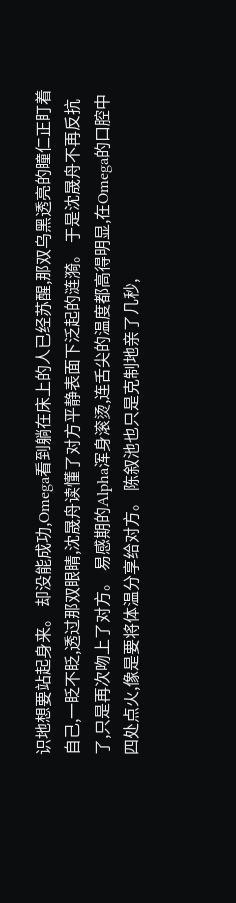识地想要站起身来。 却没能成功,Omega看到躺在床上的人已经苏醒,那双乌黑透亮的瞳仁正盯着自己,一眨不眨,透过那双眼睛,沈晟舟读懂了对方平静表面下泛起的涟漪。 于是沈晟舟不再反抗了,只是再次吻上了对方。 易感期的Alpha浑身滚烫,连舌尖的温度都高得明显,在Omega的口腔中四处点火,像是要将体温分享给对方。 陈叙池也只是克制地亲了几秒,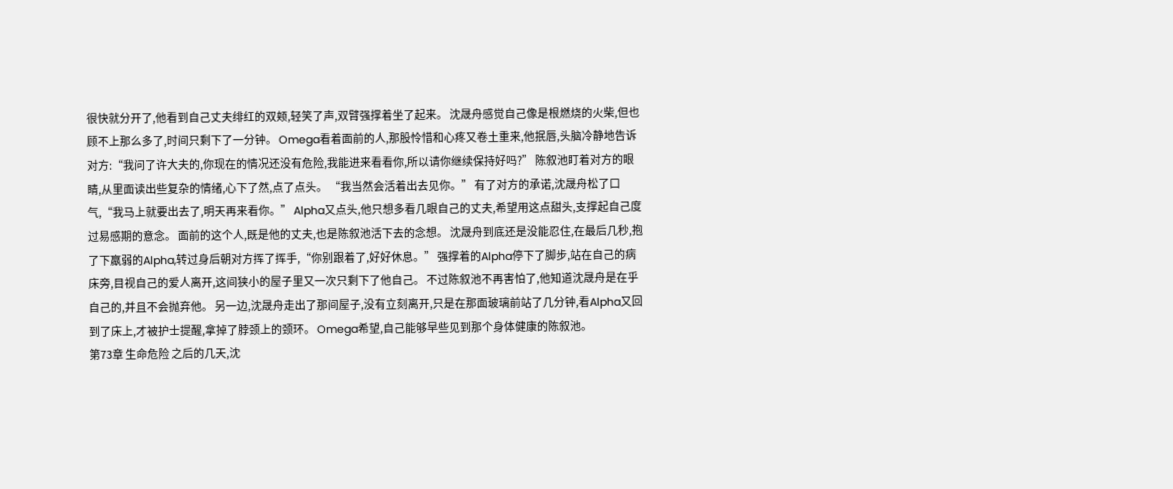很快就分开了,他看到自己丈夫绯红的双颊,轻笑了声,双臂强撑着坐了起来。 沈晟舟感觉自己像是根燃烧的火柴,但也顾不上那么多了,时间只剩下了一分钟。 Omega看着面前的人,那股怜惜和心疼又卷土重来,他抿唇,头脑冷静地告诉对方:“我问了许大夫的,你现在的情况还没有危险,我能进来看看你,所以请你继续保持好吗?” 陈叙池盯着对方的眼睛,从里面读出些复杂的情绪,心下了然,点了点头。 “我当然会活着出去见你。” 有了对方的承诺,沈晟舟松了口气,“我马上就要出去了,明天再来看你。” Alpha又点头,他只想多看几眼自己的丈夫,希望用这点甜头,支撑起自己度过易感期的意念。 面前的这个人,既是他的丈夫,也是陈叙池活下去的念想。 沈晟舟到底还是没能忍住,在最后几秒,抱了下羸弱的Alpha,转过身后朝对方挥了挥手,“你别跟着了,好好休息。” 强撑着的Alpha停下了脚步,站在自己的病床旁,目视自己的爱人离开,这间狭小的屋子里又一次只剩下了他自己。 不过陈叙池不再害怕了,他知道沈晟舟是在乎自己的,并且不会抛弃他。 另一边,沈晟舟走出了那间屋子,没有立刻离开,只是在那面玻璃前站了几分钟,看Alpha又回到了床上,才被护士提醒,拿掉了脖颈上的颈环。 Omega希望,自己能够早些见到那个身体健康的陈叙池。
第73章 生命危险 之后的几天,沈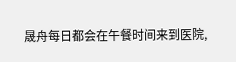晟舟每日都会在午餐时间来到医院,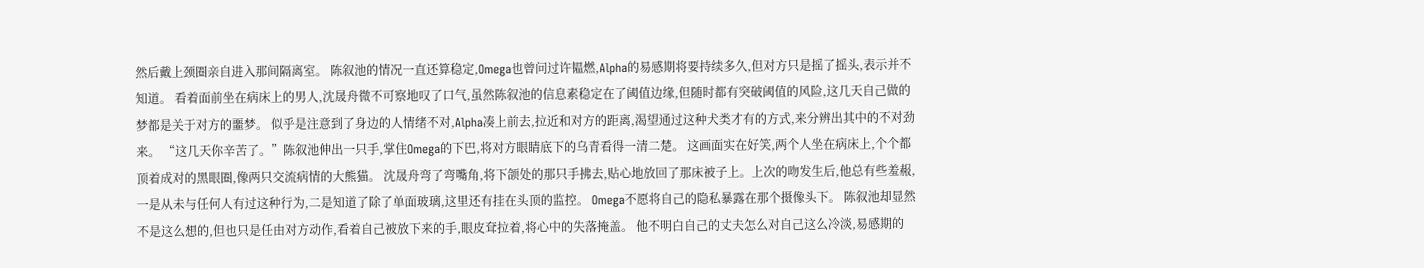然后戴上颈圈亲自进入那间隔离室。 陈叙池的情况一直还算稳定,Omega也曾问过许韫燃,Alpha的易感期将要持续多久,但对方只是摇了摇头,表示并不知道。 看着面前坐在病床上的男人,沈晟舟微不可察地叹了口气,虽然陈叙池的信息素稳定在了阈值边缘,但随时都有突破阈值的风险,这几天自己做的梦都是关于对方的噩梦。 似乎是注意到了身边的人情绪不对,Alpha凑上前去,拉近和对方的距离,渴望通过这种犬类才有的方式,来分辨出其中的不对劲来。 “这几天你辛苦了。”陈叙池伸出一只手,掌住Omega的下巴,将对方眼睛底下的乌青看得一清二楚。 这画面实在好笑,两个人坐在病床上,个个都顶着成对的黑眼圈,像两只交流病情的大熊猫。 沈晟舟弯了弯嘴角,将下颌处的那只手拂去,贴心地放回了那床被子上。上次的吻发生后,他总有些羞赧,一是从未与任何人有过这种行为,二是知道了除了单面玻璃,这里还有挂在头顶的监控。 Omega不愿将自己的隐私暴露在那个摄像头下。 陈叙池却显然不是这么想的,但也只是任由对方动作,看着自己被放下来的手,眼皮耷拉着,将心中的失落掩盖。 他不明白自己的丈夫怎么对自己这么冷淡,易感期的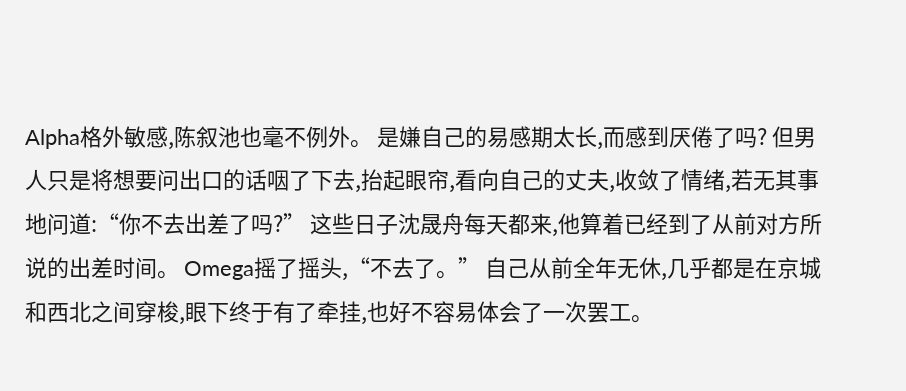Alpha格外敏感,陈叙池也毫不例外。 是嫌自己的易感期太长,而感到厌倦了吗? 但男人只是将想要问出口的话咽了下去,抬起眼帘,看向自己的丈夫,收敛了情绪,若无其事地问道:“你不去出差了吗?” 这些日子沈晟舟每天都来,他算着已经到了从前对方所说的出差时间。 Omega摇了摇头,“不去了。” 自己从前全年无休,几乎都是在京城和西北之间穿梭,眼下终于有了牵挂,也好不容易体会了一次罢工。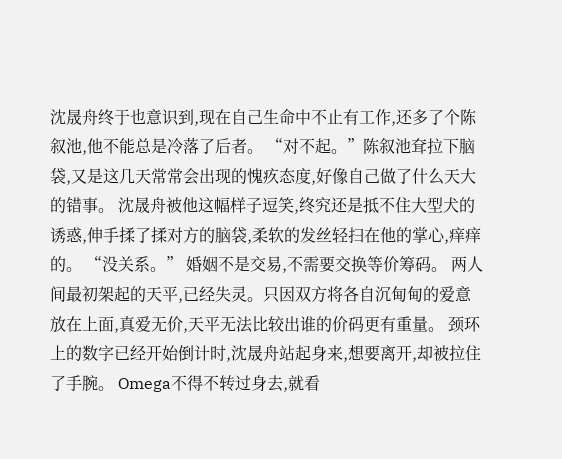沈晟舟终于也意识到,现在自己生命中不止有工作,还多了个陈叙池,他不能总是冷落了后者。 “对不起。”陈叙池耷拉下脑袋,又是这几天常常会出现的愧疚态度,好像自己做了什么天大的错事。 沈晟舟被他这幅样子逗笑,终究还是抵不住大型犬的诱惑,伸手揉了揉对方的脑袋,柔软的发丝轻扫在他的掌心,痒痒的。 “没关系。” 婚姻不是交易,不需要交换等价筹码。 两人间最初架起的天平,已经失灵。只因双方将各自沉甸甸的爱意放在上面,真爱无价,天平无法比较出谁的价码更有重量。 颈环上的数字已经开始倒计时,沈晟舟站起身来,想要离开,却被拉住了手腕。 Omega不得不转过身去,就看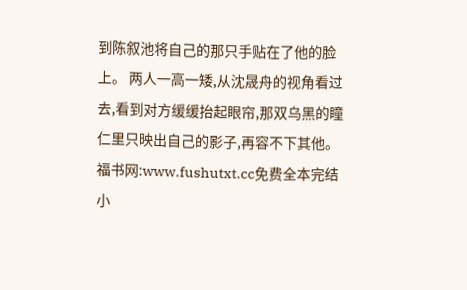到陈叙池将自己的那只手贴在了他的脸上。 两人一高一矮,从沈晟舟的视角看过去,看到对方缓缓抬起眼帘,那双乌黑的瞳仁里只映出自己的影子,再容不下其他。
福书网:www.fushutxt.cc免费全本完结小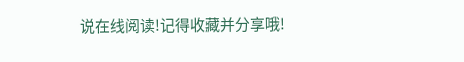说在线阅读!记得收藏并分享哦!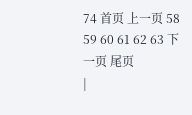74 首页 上一页 58 59 60 61 62 63 下一页 尾页
|